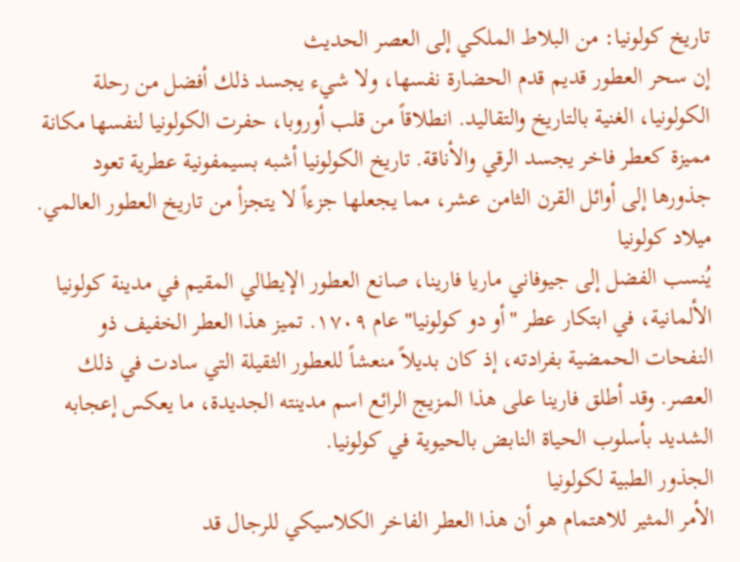تاريخ كولونيا: من البلاط الملكي إلى العصر الحديث
إن سحر العطور قديم قدم الحضارة نفسها، ولا شيء يجسد ذلك أفضل من رحلة الكولونيا، الغنية بالتاريخ والتقاليد. انطلاقاً من قلب أوروبا، حفرت الكولونيا لنفسها مكانة مميزة كعطر فاخر يجسد الرقي والأناقة. تاريخ الكولونيا أشبه بسيمفونية عطرية تعود جذورها إلى أوائل القرن الثامن عشر، مما يجعلها جزءاً لا يتجزأ من تاريخ العطور العالمي.
ميلاد كولونيا
يُنسب الفضل إلى جيوفاني ماريا فارينا، صانع العطور الإيطالي المقيم في مدينة كولونيا الألمانية، في ابتكار عطر "أو دو كولونيا" عام ١٧٠٩. تميز هذا العطر الخفيف ذو النفحات الحمضية بفرادته، إذ كان بديلاً منعشاً للعطور الثقيلة التي سادت في ذلك العصر. وقد أطلق فارينا على هذا المزيج الرائع اسم مدينته الجديدة، ما يعكس إعجابه الشديد بأسلوب الحياة النابض بالحيوية في كولونيا.
الجذور الطبية لكولونيا
الأمر المثير للاهتمام هو أن هذا العطر الفاخر الكلاسيكي للرجال قد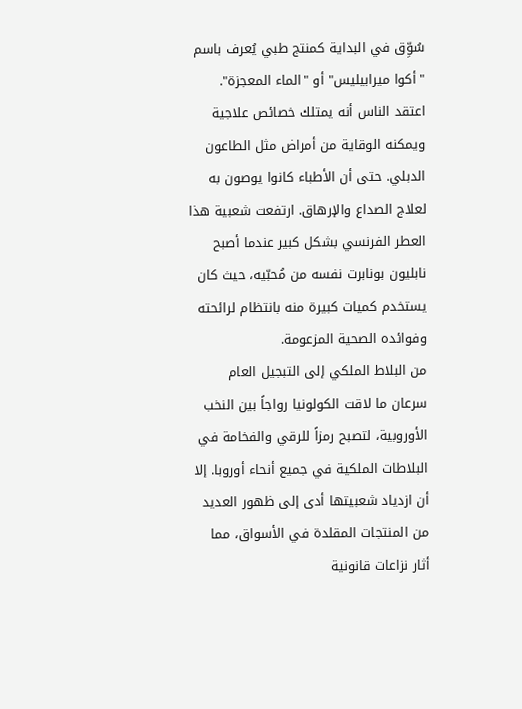سُوِّق في البداية كمنتج طبي يُعرف باسم "أكوا ميرابيليس" أو "الماء المعجزة". اعتقد الناس أنه يمتلك خصائص علاجية ويمكنه الوقاية من أمراض مثل الطاعون الدبلي. حتى أن الأطباء كانوا يوصون به لعلاج الصداع والإرهاق. ارتفعت شعبية هذا العطر الفرنسي بشكل كبير عندما أصبح نابليون بونابرت نفسه من مُحبّيه، حيث كان يستخدم كميات كبيرة منه بانتظام لرائحته وفوائده الصحية المزعومة.
من البلاط الملكي إلى التبجيل العام
سرعان ما لاقت الكولونيا رواجاً بين النخب الأوروبية، لتصبح رمزاً للرقي والفخامة في البلاطات الملكية في جميع أنحاء أوروبا. إلا أن ازدياد شعبيتها أدى إلى ظهور العديد من المنتجات المقلدة في الأسواق، مما أثار نزاعات قانونية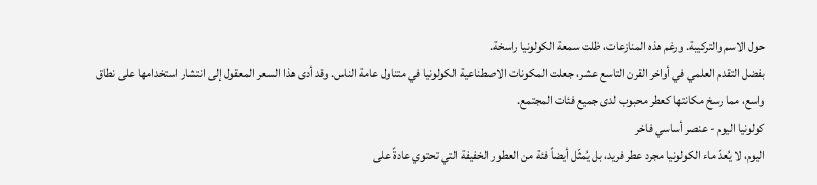حول الاسم والتركيبة. ورغم هذه المنازعات، ظلت سمعة الكولونيا راسخة.
بفضل التقدم العلمي في أواخر القرن التاسع عشر، جعلت المكونات الاصطناعية الكولونيا في متناول عامة الناس. وقد أدى هذا السعر المعقول إلى انتشار استخدامها على نطاق واسع، مما رسخ مكانتها كعطر محبوب لدى جميع فئات المجتمع.
كولونيا اليوم - عنصر أساسي فاخر
اليوم، لا يُعدّ ماء الكولونيا مجرد عطر فريد، بل يُمثّل أيضاً فئة من العطور الخفيفة التي تحتوي عادةً على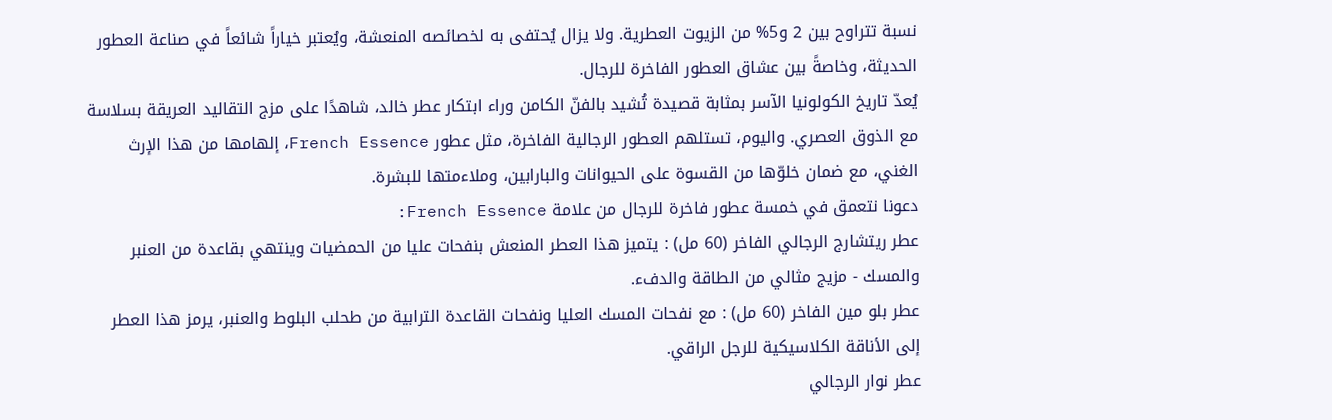نسبة تتراوح بين 2 و5% من الزيوت العطرية. ولا يزال يُحتفى به لخصائصه المنعشة، ويُعتبر خياراً شائعاً في صناعة العطور الحديثة، وخاصةً بين عشاق العطور الفاخرة للرجال.
يُعدّ تاريخ الكولونيا الآسر بمثابة قصيدة تُشيد بالفنّ الكامن وراء ابتكار عطر خالد، شاهدًا على مزج التقاليد العريقة بسلاسة مع الذوق العصري. واليوم، تستلهم العطور الرجالية الفاخرة، مثل عطور French Essence، إلهامها من هذا الإرث الغني، مع ضمان خلوّها من القسوة على الحيوانات والبارابين، وملاءمتها للبشرة.
دعونا نتعمق في خمسة عطور فاخرة للرجال من علامة French Essence:
عطر ريتشارج الرجالي الفاخر (60 مل) : يتميز هذا العطر المنعش بنفحات عليا من الحمضيات وينتهي بقاعدة من العنبر والمسك - مزيج مثالي من الطاقة والدفء.
عطر بلو مين الفاخر (60 مل) : مع نفحات المسك العليا ونفحات القاعدة الترابية من طحلب البلوط والعنبر، يرمز هذا العطر إلى الأناقة الكلاسيكية للرجل الراقي.
عطر نوار الرجالي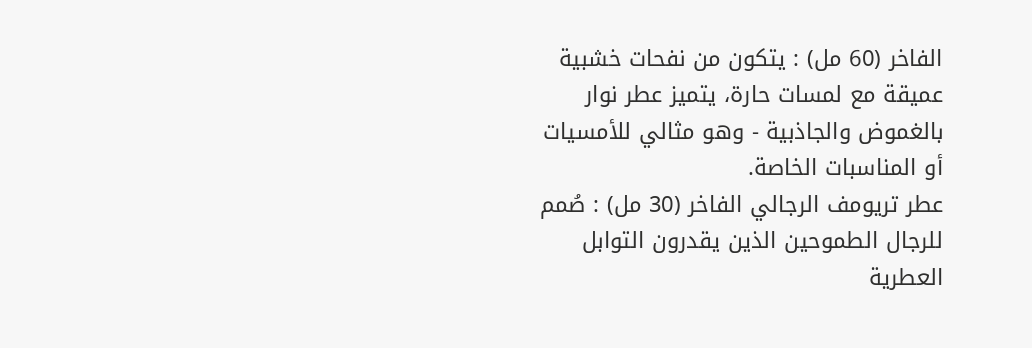الفاخر (60 مل) : يتكون من نفحات خشبية عميقة مع لمسات حارة، يتميز عطر نوار بالغموض والجاذبية - وهو مثالي للأمسيات أو المناسبات الخاصة.
عطر تريومف الرجالي الفاخر (30 مل) : صُمم للرجال الطموحين الذين يقدرون التوابل العطرية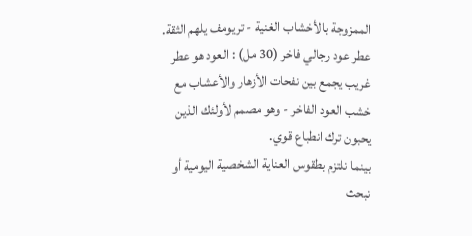الممزوجة بالأخشاب الغنية - تريومف يلهم الثقة.
عطر عود رجالي فاخر (30 مل) : العود هو عطر غريب يجمع بين نفحات الأزهار والأعشاب مع خشب العود الفاخر - وهو مصمم لأولئك الذين يحبون ترك انطباع قوي.
بينما نلتزم بطقوس العناية الشخصية اليومية أو نبحث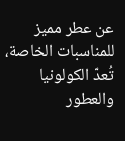عن عطر مميز للمناسبات الخاصة، تُعدّ الكولونيا والعطور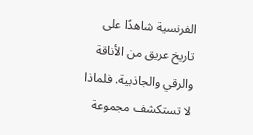الفرنسية شاهدًا على تاريخ عريق من الأناقة والرقي والجاذبية. فلماذا لا تستكشف مجموعة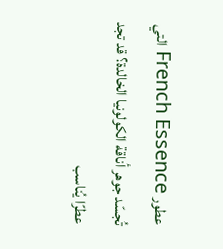عطور French Essence التي تُجسّد جوهر أناقة الكولونيا الخالدة؟ قد تجد عطرًا يُناسب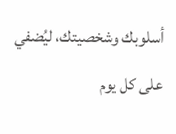أسلوبك وشخصيتك، ليُضفي على كل يوم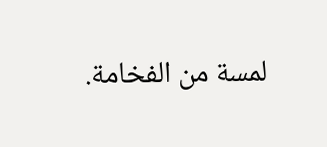لمسة من الفخامة.